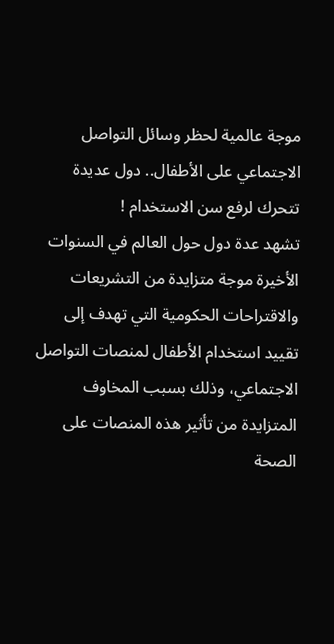موجة عالمية لحظر وسائل التواصل الاجتماعي على الأطفال.. دول عديدة تتحرك لرفع سن الاستخدام !
تشهد عدة دول حول العالم في السنوات الأخيرة موجة متزايدة من التشريعات والاقتراحات الحكومية التي تهدف إلى تقييد استخدام الأطفال لمنصات التواصل الاجتماعي، وذلك بسبب المخاوف المتزايدة من تأثير هذه المنصات على الصحة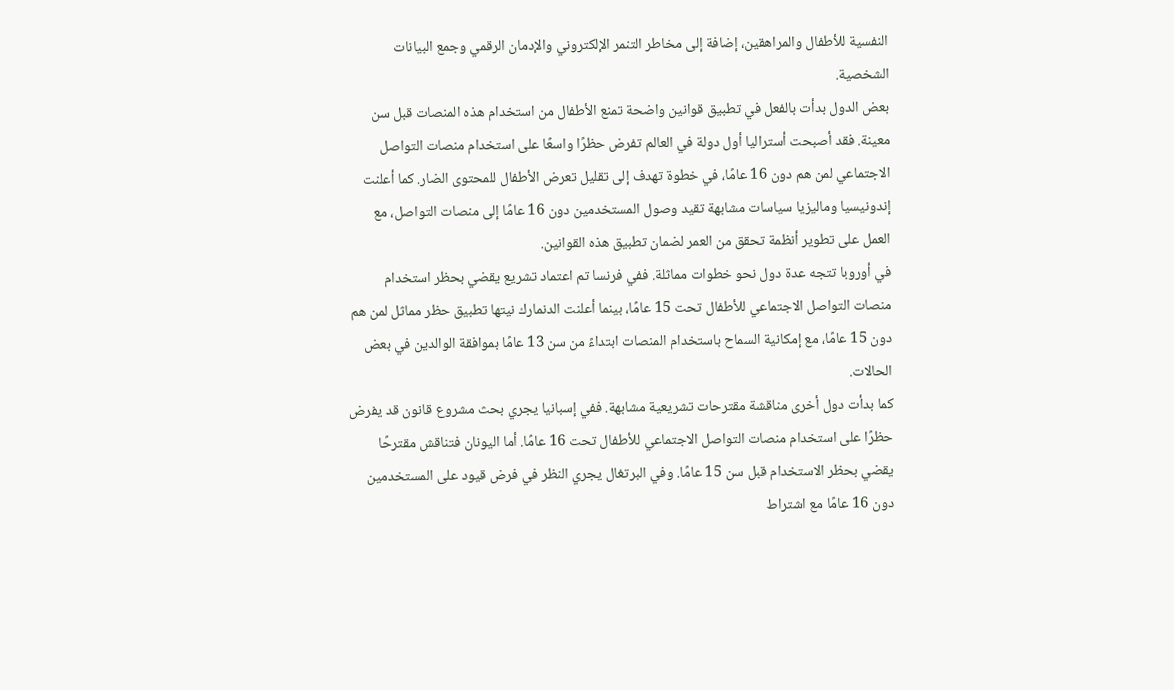النفسية للأطفال والمراهقين، إضافة إلى مخاطر التنمر الإلكتروني والإدمان الرقمي وجمع البيانات الشخصية.
بعض الدول بدأت بالفعل في تطبيق قوانين واضحة تمنع الأطفال من استخدام هذه المنصات قبل سن معينة. فقد أصبحت أستراليا أول دولة في العالم تفرض حظرًا واسعًا على استخدام منصات التواصل الاجتماعي لمن هم دون 16 عامًا، في خطوة تهدف إلى تقليل تعرض الأطفال للمحتوى الضار. كما أعلنت إندونيسيا وماليزيا سياسات مشابهة تقيد وصول المستخدمين دون 16 عامًا إلى منصات التواصل، مع العمل على تطوير أنظمة تحقق من العمر لضمان تطبيق هذه القوانين.
في أوروبا تتجه عدة دول نحو خطوات مماثلة. ففي فرنسا تم اعتماد تشريع يقضي بحظر استخدام منصات التواصل الاجتماعي للأطفال تحت 15 عامًا، بينما أعلنت الدنمارك نيتها تطبيق حظر مماثل لمن هم دون 15 عامًا، مع إمكانية السماح باستخدام المنصات ابتداءً من سن 13 عامًا بموافقة الوالدين في بعض الحالات.
كما بدأت دول أخرى مناقشة مقترحات تشريعية مشابهة. ففي إسبانيا يجري بحث مشروع قانون قد يفرض حظرًا على استخدام منصات التواصل الاجتماعي للأطفال تحت 16 عامًا. أما اليونان فتناقش مقترحًا يقضي بحظر الاستخدام قبل سن 15 عامًا. وفي البرتغال يجري النظر في فرض قيود على المستخدمين دون 16 عامًا مع اشتراط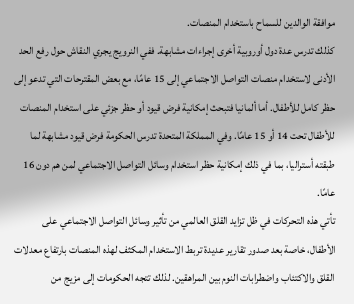موافقة الوالدين للسماح باستخدام المنصات.
كذلك تدرس عدة دول أوروبية أخرى إجراءات مشابهة. ففي النرويج يجري النقاش حول رفع الحد الأدنى لاستخدام منصات التواصل الاجتماعي إلى 15 عامًا، مع بعض المقترحات التي تدعو إلى حظر كامل للأطفال. أما ألمانيا فتبحث إمكانية فرض قيود أو حظر جزئي على استخدام المنصات للأطفال تحت 14 أو 15 عامًا. وفي المملكة المتحدة تدرس الحكومة فرض قيود مشابهة لما طبقته أستراليا، بما في ذلك إمكانية حظر استخدام وسائل التواصل الاجتماعي لمن هم دون 16 عامًا.
تأتي هذه التحركات في ظل تزايد القلق العالمي من تأثير وسائل التواصل الاجتماعي على الأطفال، خاصة بعد صدور تقارير عديدة تربط الاستخدام المكثف لهذه المنصات بارتفاع معدلات القلق والاكتئاب واضطرابات النوم بين المراهقين. لذلك تتجه الحكومات إلى مزيج من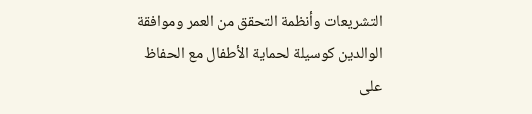التشريعات وأنظمة التحقق من العمر وموافقة الوالدين كوسيلة لحماية الأطفال مع الحفاظ على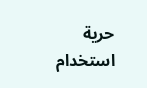حرية استخدام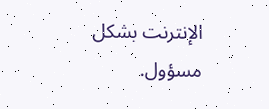الإنترنت بشكل مسؤول.